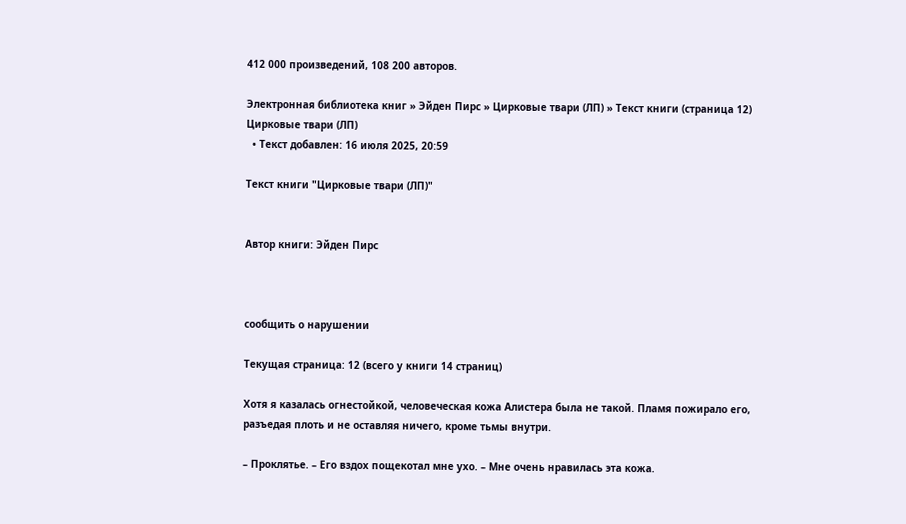412 000 произведений, 108 200 авторов.

Электронная библиотека книг » Эйден Пирс » Цирковые твари (ЛП) » Текст книги (страница 12)
Цирковые твари (ЛП)
  • Текст добавлен: 16 июля 2025, 20:59

Текст книги "Цирковые твари (ЛП)"


Автор книги: Эйден Пирс



сообщить о нарушении

Текущая страница: 12 (всего у книги 14 страниц)

Хотя я казалась огнестойкой, человеческая кожа Алистера была не такой. Пламя пожирало его, разъедая плоть и не оставляя ничего, кроме тьмы внутри.

– Проклятье. – Его вздох пощекотал мне ухо. – Мне очень нравилась эта кожа.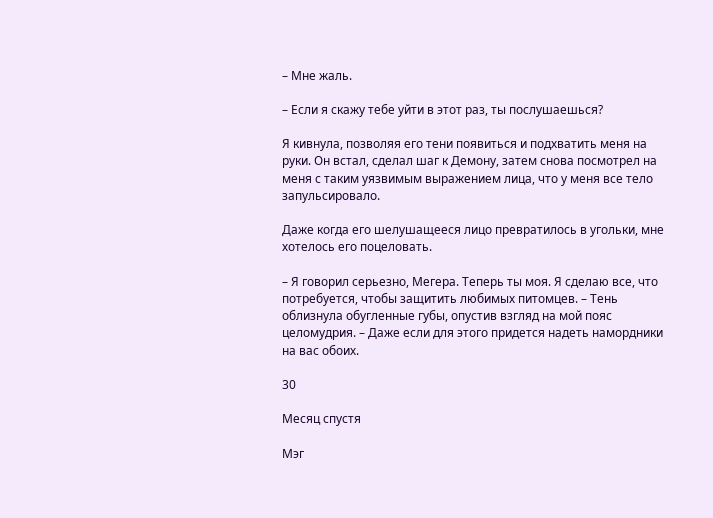– Мне жаль.

– Если я скажу тебе уйти в этот раз, ты послушаешься?

Я кивнула, позволяя его тени появиться и подхватить меня на руки. Он встал, сделал шаг к Демону, затем снова посмотрел на меня с таким уязвимым выражением лица, что у меня все тело запульсировало.

Даже когда его шелушащееся лицо превратилось в угольки, мне хотелось его поцеловать.

– Я говорил серьезно, Мегера. Теперь ты моя. Я сделаю все, что потребуется, чтобы защитить любимых питомцев. – Тень облизнула обугленные губы, опустив взгляд на мой пояс целомудрия. – Даже если для этого придется надеть намордники на вас обоих.

30

Месяц спустя

Мэг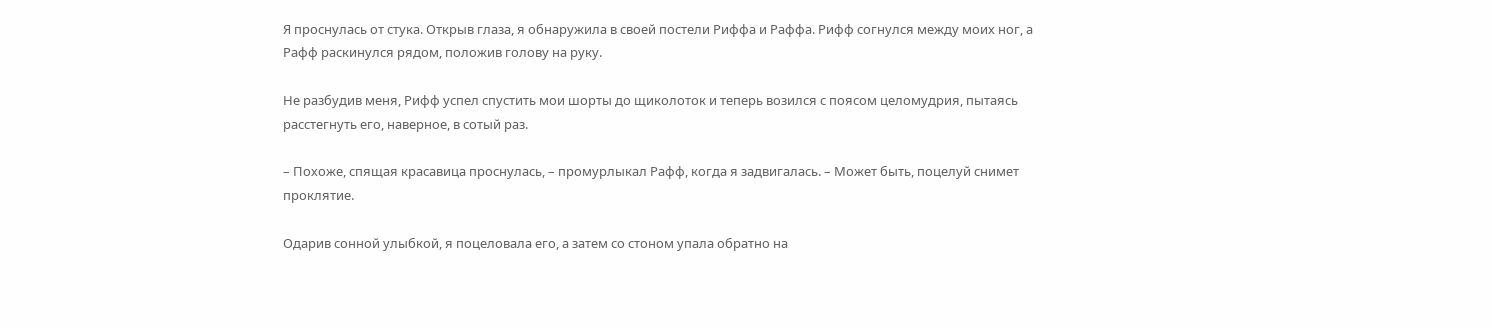Я проснулась от стука. Открыв глаза, я обнаружила в своей постели Риффа и Раффа. Рифф согнулся между моих ног, а Рафф раскинулся рядом, положив голову на руку.

Не разбудив меня, Рифф успел спустить мои шорты до щиколоток и теперь возился с поясом целомудрия, пытаясь расстегнуть его, наверное, в сотый раз.

– Похоже, спящая красавица проснулась, – промурлыкал Рафф, когда я задвигалась. – Может быть, поцелуй снимет проклятие.

Одарив сонной улыбкой, я поцеловала его, а затем со стоном упала обратно на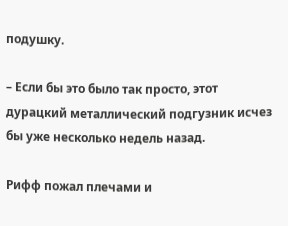подушку.

– Если бы это было так просто, этот дурацкий металлический подгузник исчез бы уже несколько недель назад.

Рифф пожал плечами и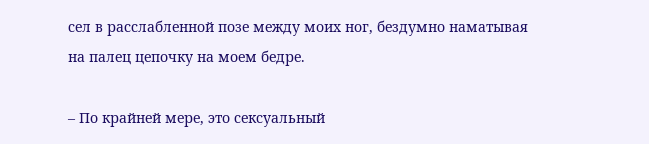сел в расслабленной позе между моих ног, бездумно наматывая на палец цепочку на моем бедре.

– По крайней мере, это сексуальный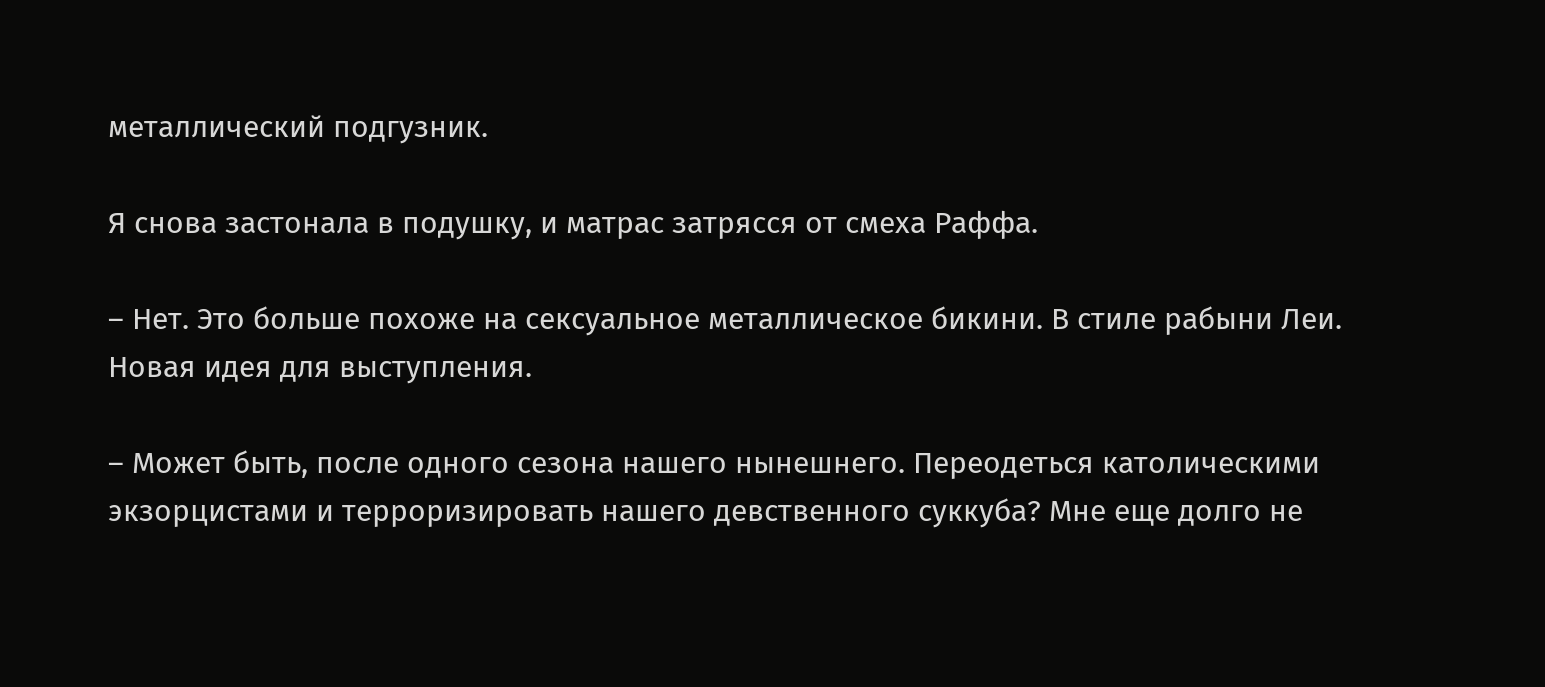металлический подгузник.

Я снова застонала в подушку, и матрас затрясся от смеха Раффа.

– Нет. Это больше похоже на сексуальное металлическое бикини. В стиле рабыни Леи. Новая идея для выступления.

– Может быть, после одного сезона нашего нынешнего. Переодеться католическими экзорцистами и терроризировать нашего девственного суккуба? Мне еще долго не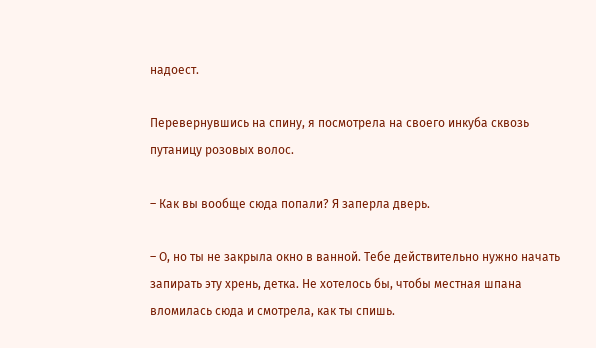надоест.

Перевернувшись на спину, я посмотрела на своего инкуба сквозь путаницу розовых волос.

– Как вы вообще сюда попали? Я заперла дверь.

– О, но ты не закрыла окно в ванной. Тебе действительно нужно начать запирать эту хрень, детка. Не хотелось бы, чтобы местная шпана вломилась сюда и смотрела, как ты спишь.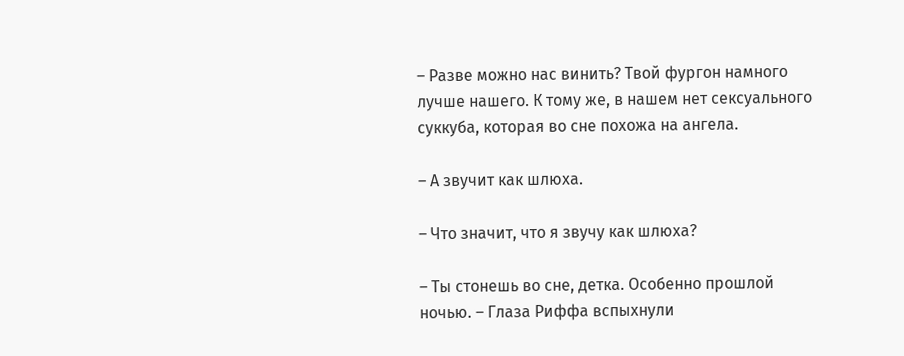– Разве можно нас винить? Твой фургон намного лучше нашего. К тому же, в нашем нет сексуального суккуба, которая во сне похожа на ангела.

– А звучит как шлюха.

– Что значит, что я звучу как шлюха?

– Ты стонешь во сне, детка. Особенно прошлой ночью. – Глаза Риффа вспыхнули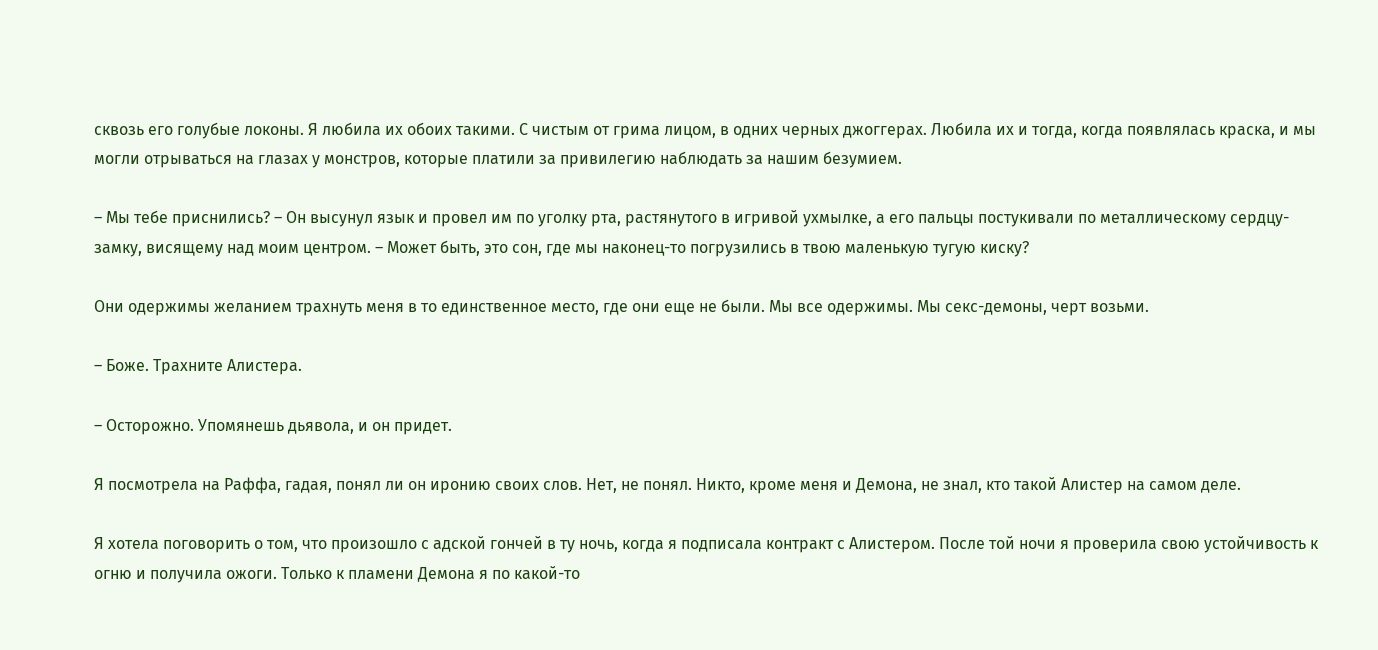сквозь его голубые локоны. Я любила их обоих такими. С чистым от грима лицом, в одних черных джоггерах. Любила их и тогда, когда появлялась краска, и мы могли отрываться на глазах у монстров, которые платили за привилегию наблюдать за нашим безумием.

– Мы тебе приснились? – Он высунул язык и провел им по уголку рта, растянутого в игривой ухмылке, а его пальцы постукивали по металлическому сердцу-замку, висящему над моим центром. – Может быть, это сон, где мы наконец-то погрузились в твою маленькую тугую киску?

Они одержимы желанием трахнуть меня в то единственное место, где они еще не были. Мы все одержимы. Мы секс-демоны, черт возьми.

– Боже. Трахните Алистера.

– Осторожно. Упомянешь дьявола, и он придет.

Я посмотрела на Раффа, гадая, понял ли он иронию своих слов. Нет, не понял. Никто, кроме меня и Демона, не знал, кто такой Алистер на самом деле.

Я хотела поговорить о том, что произошло с адской гончей в ту ночь, когда я подписала контракт с Алистером. После той ночи я проверила свою устойчивость к огню и получила ожоги. Только к пламени Демона я по какой-то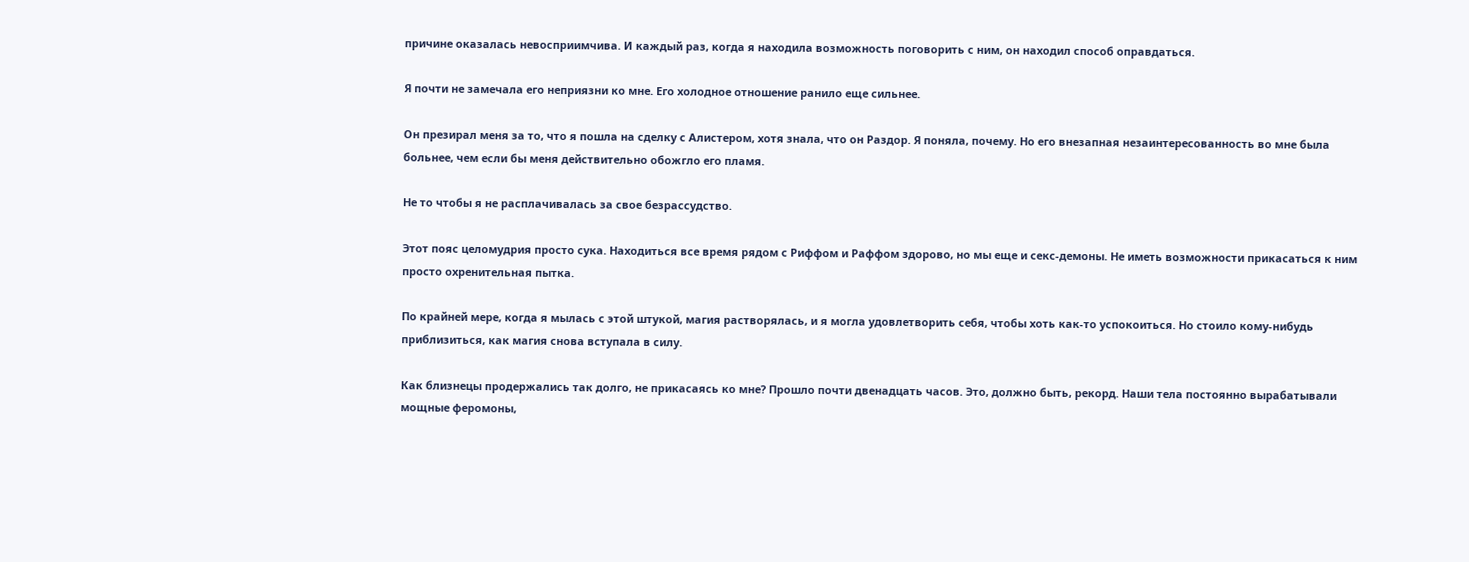причине оказалась невосприимчива. И каждый раз, когда я находила возможность поговорить с ним, он находил способ оправдаться.

Я почти не замечала его неприязни ко мне. Его холодное отношение ранило еще сильнее.

Он презирал меня за то, что я пошла на сделку с Алистером, хотя знала, что он Раздор. Я поняла, почему. Но его внезапная незаинтересованность во мне была больнее, чем если бы меня действительно обожгло его пламя.

Не то чтобы я не расплачивалась за свое безрассудство.

Этот пояс целомудрия просто сука. Находиться все время рядом с Риффом и Раффом здорово, но мы еще и секс-демоны. Не иметь возможности прикасаться к ним просто охренительная пытка.

По крайней мере, когда я мылась с этой штукой, магия растворялась, и я могла удовлетворить себя, чтобы хоть как-то успокоиться. Но стоило кому-нибудь приблизиться, как магия снова вступала в силу.

Как близнецы продержались так долго, не прикасаясь ко мне? Прошло почти двенадцать часов. Это, должно быть, рекорд. Наши тела постоянно вырабатывали мощные феромоны,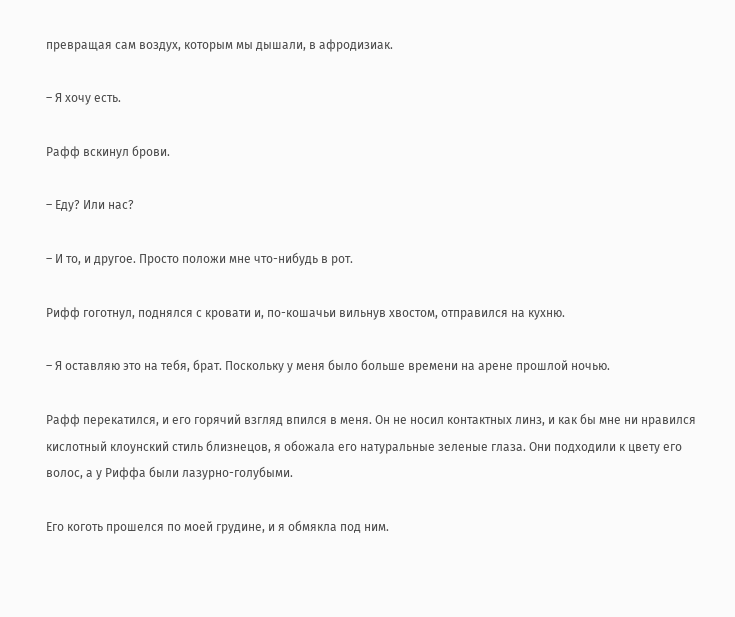превращая сам воздух, которым мы дышали, в афродизиак.

– Я хочу есть.

Рафф вскинул брови.

– Еду? Или нас?

– И то, и другое. Просто положи мне что-нибудь в рот.

Рифф гоготнул, поднялся с кровати и, по-кошачьи вильнув хвостом, отправился на кухню.

– Я оставляю это на тебя, брат. Поскольку у меня было больше времени на арене прошлой ночью.

Рафф перекатился, и его горячий взгляд впился в меня. Он не носил контактных линз, и как бы мне ни нравился кислотный клоунский стиль близнецов, я обожала его натуральные зеленые глаза. Они подходили к цвету его волос, а у Риффа были лазурно-голубыми.

Его коготь прошелся по моей грудине, и я обмякла под ним.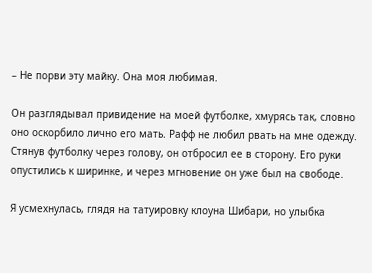– Не порви эту майку. Она моя любимая.

Он разглядывал привидение на моей футболке, хмурясь так, словно оно оскорбило лично его мать. Рафф не любил рвать на мне одежду. Стянув футболку через голову, он отбросил ее в сторону. Его руки опустились к ширинке, и через мгновение он уже был на свободе.

Я усмехнулась, глядя на татуировку клоуна Шибари, но улыбка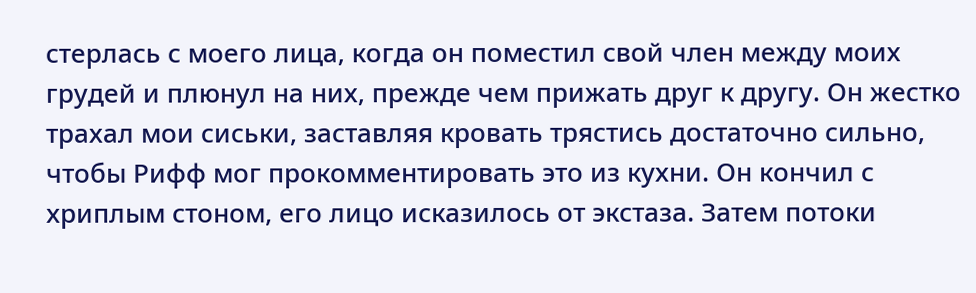стерлась с моего лица, когда он поместил свой член между моих грудей и плюнул на них, прежде чем прижать друг к другу. Он жестко трахал мои сиськи, заставляя кровать трястись достаточно сильно, чтобы Рифф мог прокомментировать это из кухни. Он кончил с хриплым стоном, его лицо исказилось от экстаза. Затем потоки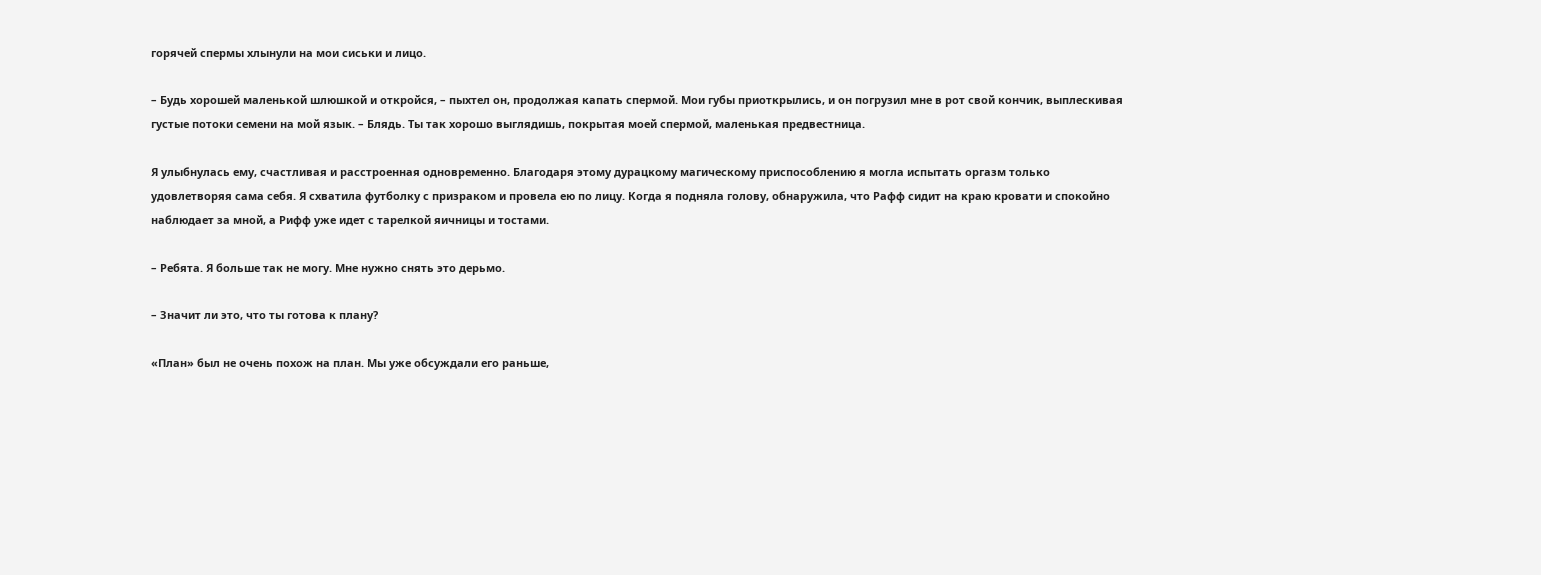горячей спермы хлынули на мои сиськи и лицо.

– Будь хорошей маленькой шлюшкой и откройся, – пыхтел он, продолжая капать спермой. Мои губы приоткрылись, и он погрузил мне в рот свой кончик, выплескивая густые потоки семени на мой язык. – Блядь. Ты так хорошо выглядишь, покрытая моей спермой, маленькая предвестница.

Я улыбнулась ему, счастливая и расстроенная одновременно. Благодаря этому дурацкому магическому приспособлению я могла испытать оргазм только удовлетворяя сама себя. Я схватила футболку с призраком и провела ею по лицу. Когда я подняла голову, обнаружила, что Рафф сидит на краю кровати и спокойно наблюдает за мной, а Рифф уже идет с тарелкой яичницы и тостами.

– Ребята. Я больше так не могу. Мне нужно снять это дерьмо.

– Значит ли это, что ты готова к плану?

«План» был не очень похож на план. Мы уже обсуждали его раньше,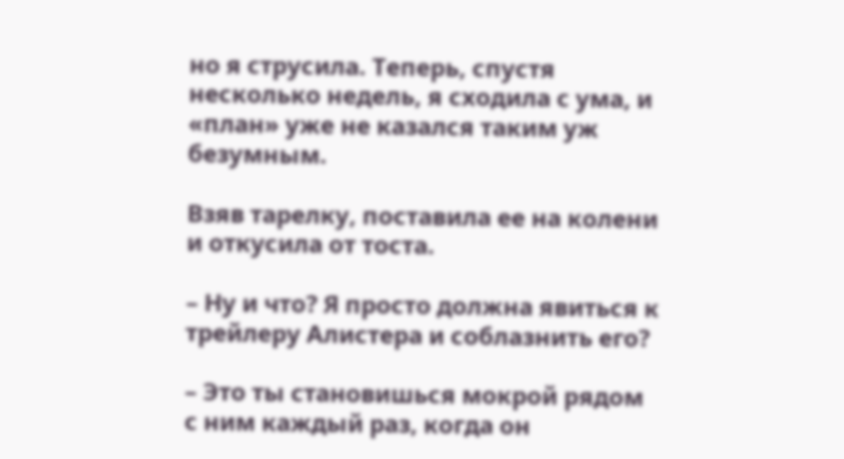но я струсила. Теперь, спустя несколько недель, я сходила с ума, и «план» уже не казался таким уж безумным.

Взяв тарелку, поставила ее на колени и откусила от тоста.

– Ну и что? Я просто должна явиться к трейлеру Алистера и соблазнить его?

– Это ты становишься мокрой рядом с ним каждый раз, когда он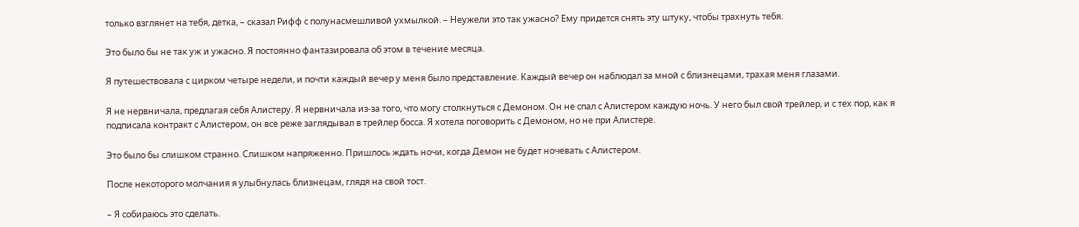только взглянет на тебя, детка, – сказал Рифф с полунасмешливой ухмылкой. – Неужели это так ужасно? Ему придется снять эту штуку, чтобы трахнуть тебя.

Это было бы не так уж и ужасно. Я постоянно фантазировала об этом в течение месяца.

Я путешествовала с цирком четыре недели, и почти каждый вечер у меня было представление. Каждый вечер он наблюдал за мной с близнецами, трахая меня глазами.

Я не нервничала, предлагая себя Алистеру. Я нервничала из-за того, что могу столкнуться с Демоном. Он не спал с Алистером каждую ночь. У него был свой трейлер, и с тех пор, как я подписала контракт с Алистером, он все реже заглядывал в трейлер босса. Я хотела поговорить с Демоном, но не при Алистере.

Это было бы слишком странно. Слишком напряженно. Пришлось ждать ночи, когда Демон не будет ночевать с Алистером.

После некоторого молчания я улыбнулась близнецам, глядя на свой тост.

– Я собираюсь это сделать.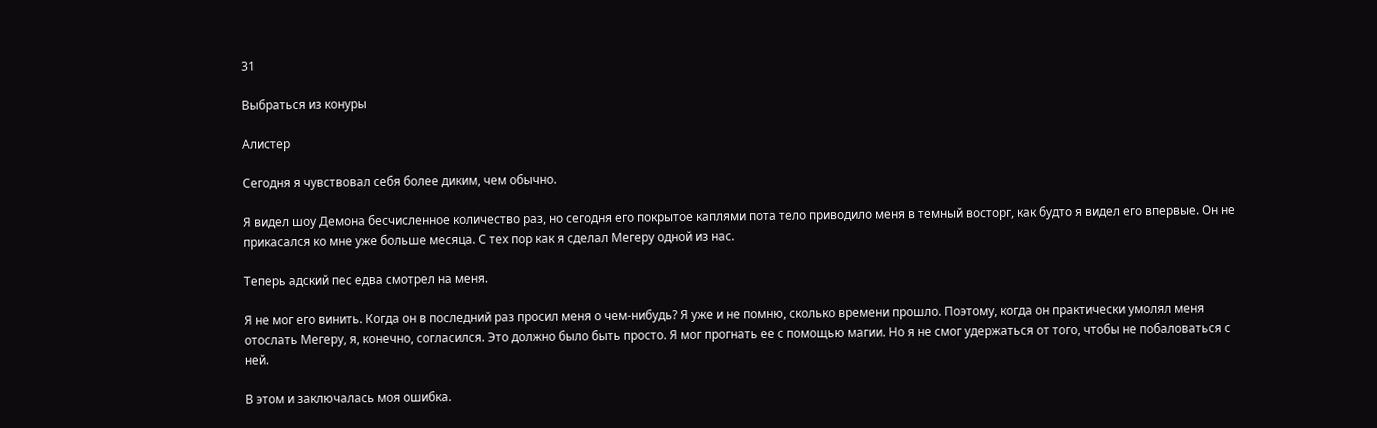31

Выбраться из конуры

Алистер

Сегодня я чувствовал себя более диким, чем обычно.

Я видел шоу Демона бесчисленное количество раз, но сегодня его покрытое каплями пота тело приводило меня в темный восторг, как будто я видел его впервые. Он не прикасался ко мне уже больше месяца. С тех пор как я сделал Мегеру одной из нас.

Теперь адский пес едва смотрел на меня.

Я не мог его винить. Когда он в последний раз просил меня о чем-нибудь? Я уже и не помню, сколько времени прошло. Поэтому, когда он практически умолял меня отослать Мегеру, я, конечно, согласился. Это должно было быть просто. Я мог прогнать ее с помощью магии. Но я не смог удержаться от того, чтобы не побаловаться с ней.

В этом и заключалась моя ошибка.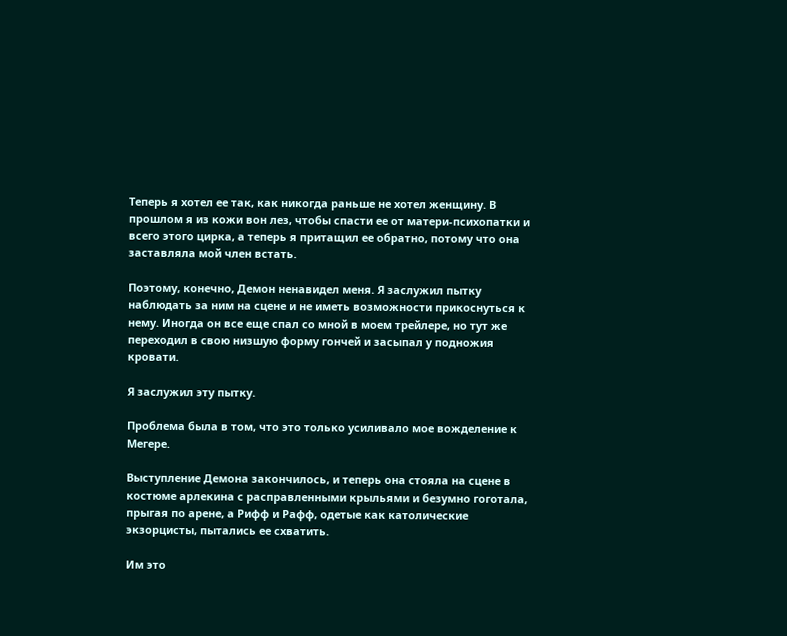Теперь я хотел ее так, как никогда раньше не хотел женщину. В прошлом я из кожи вон лез, чтобы спасти ее от матери-психопатки и всего этого цирка, а теперь я притащил ее обратно, потому что она заставляла мой член встать.

Поэтому, конечно, Демон ненавидел меня. Я заслужил пытку наблюдать за ним на сцене и не иметь возможности прикоснуться к нему. Иногда он все еще спал со мной в моем трейлере, но тут же переходил в свою низшую форму гончей и засыпал у подножия кровати.

Я заслужил эту пытку.

Проблема была в том, что это только усиливало мое вожделение к Мегере.

Выступление Демона закончилось, и теперь она стояла на сцене в костюме арлекина с расправленными крыльями и безумно гоготала, прыгая по арене, а Рифф и Рафф, одетые как католические экзорцисты, пытались ее схватить.

Им это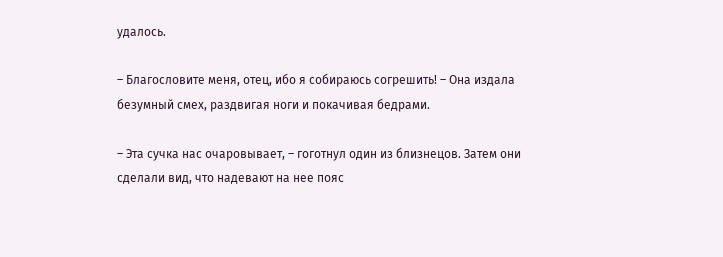удалось.

– Благословите меня, отец, ибо я собираюсь согрешить! – Она издала безумный смех, раздвигая ноги и покачивая бедрами.

– Эта сучка нас очаровывает, – гоготнул один из близнецов. Затем они сделали вид, что надевают на нее пояс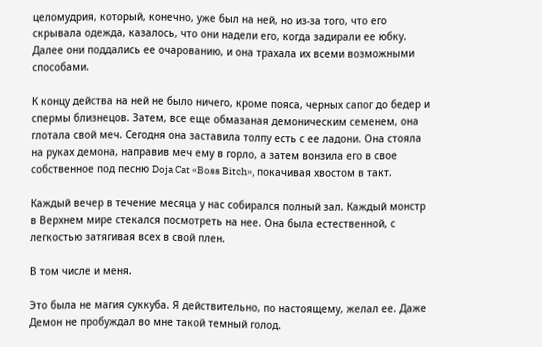целомудрия, который, конечно, уже был на ней, но из-за того, что его скрывала одежда, казалось, что они надели его, когда задирали ее юбку. Далее они поддались ее очарованию, и она трахала их всеми возможными способами.

К концу действа на ней не было ничего, кроме пояса, черных сапог до бедер и спермы близнецов. Затем, все еще обмазаная демоническим семенем, она глотала свой меч. Сегодня она заставила толпу есть с ее ладони. Она стояла на руках демона, направив меч ему в горло, а затем вонзила его в свое собственное под песню Doja Cat «Boss Bitch», покачивая хвостом в такт.

Каждый вечер в течение месяца у нас собирался полный зал. Каждый монстр в Верхнем мире стекался посмотреть на нее. Она была естественной, с легкостью затягивая всех в свой плен.

В том числе и меня.

Это была не магия суккуба. Я действительно, по настоящему, желал ее. Даже Демон не пробуждал во мне такой темный голод.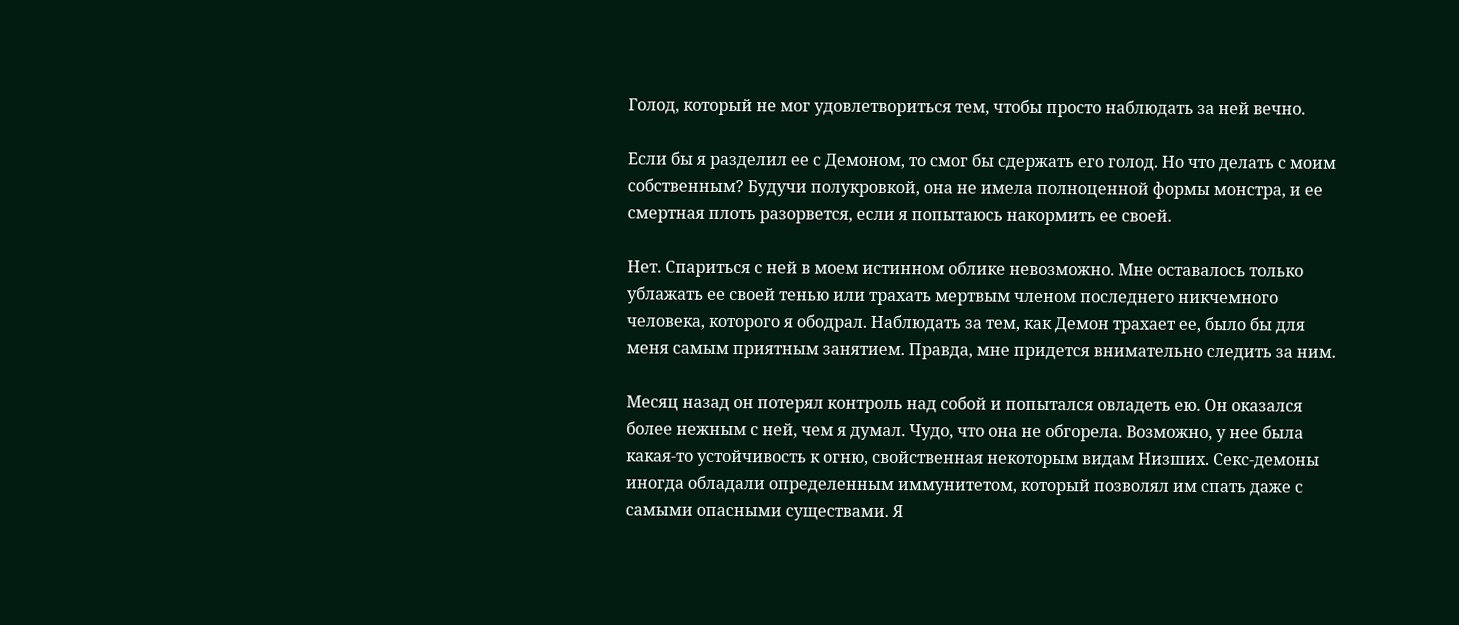Голод, который не мог удовлетвориться тем, чтобы просто наблюдать за ней вечно.

Если бы я разделил ее с Демоном, то смог бы сдержать его голод. Но что делать с моим собственным? Будучи полукровкой, она не имела полноценной формы монстра, и ее смертная плоть разорвется, если я попытаюсь накормить ее своей.

Нет. Спариться с ней в моем истинном облике невозможно. Мне оставалось только ублажать ее своей тенью или трахать мертвым членом последнего никчемного человека, которого я ободрал. Наблюдать за тем, как Демон трахает ее, было бы для меня самым приятным занятием. Правда, мне придется внимательно следить за ним.

Месяц назад он потерял контроль над собой и попытался овладеть ею. Он оказался более нежным с ней, чем я думал. Чудо, что она не обгорела. Возможно, у нее была какая-то устойчивость к огню, свойственная некоторым видам Низших. Секс-демоны иногда обладали определенным иммунитетом, который позволял им спать даже с самыми опасными существами. Я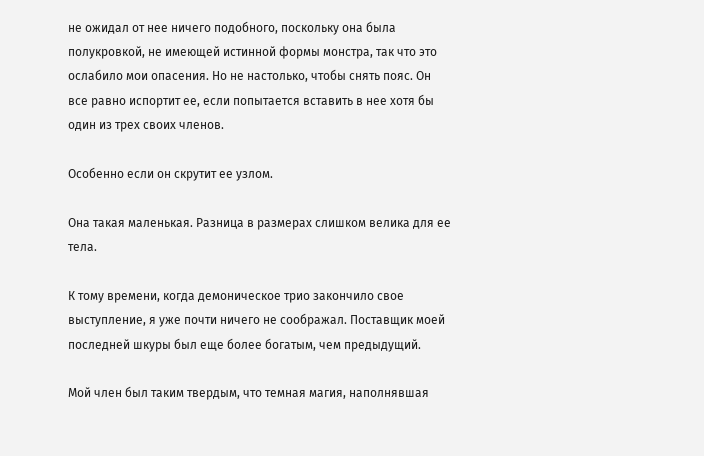не ожидал от нее ничего подобного, поскольку она была полукровкой, не имеющей истинной формы монстра, так что это ослабило мои опасения. Но не настолько, чтобы снять пояс. Он все равно испортит ее, если попытается вставить в нее хотя бы один из трех своих членов.

Особенно если он скрутит ее узлом.

Она такая маленькая. Разница в размерах слишком велика для ее тела.

К тому времени, когда демоническое трио закончило свое выступление, я уже почти ничего не соображал. Поставщик моей последней шкуры был еще более богатым, чем предыдущий.

Мой член был таким твердым, что темная магия, наполнявшая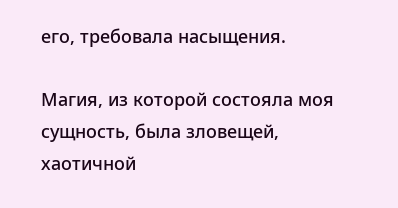его, требовала насыщения.

Магия, из которой состояла моя сущность, была зловещей, хаотичной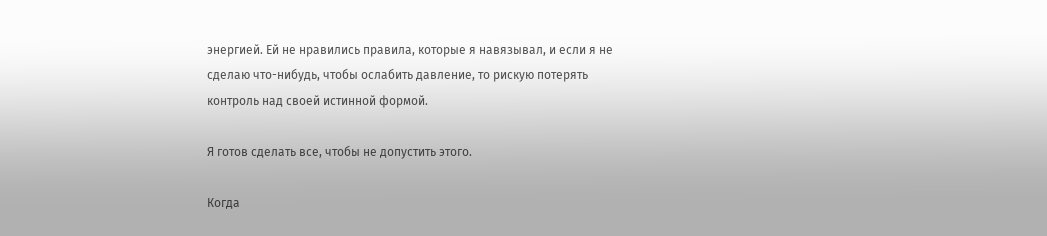энергией. Ей не нравились правила, которые я навязывал, и если я не сделаю что-нибудь, чтобы ослабить давление, то рискую потерять контроль над своей истинной формой.

Я готов сделать все, чтобы не допустить этого.

Когда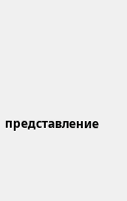представление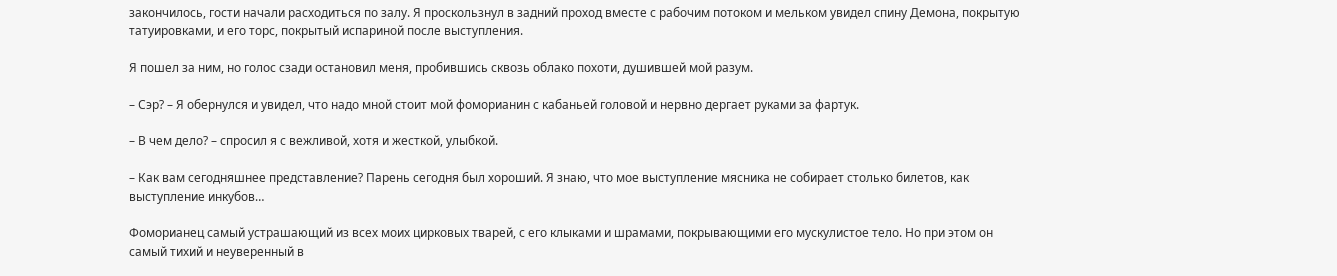закончилось, гости начали расходиться по залу. Я проскользнул в задний проход вместе с рабочим потоком и мельком увидел спину Демона, покрытую татуировками, и его торс, покрытый испариной после выступления.

Я пошел за ним, но голос сзади остановил меня, пробившись сквозь облако похоти, душившей мой разум.

– Сэр? – Я обернулся и увидел, что надо мной стоит мой фоморианин с кабаньей головой и нервно дергает руками за фартук.

– В чем дело? – спросил я с вежливой, хотя и жесткой, улыбкой.

– Как вам сегодняшнее представление? Парень сегодня был хороший. Я знаю, что мое выступление мясника не собирает столько билетов, как выступление инкубов…

Фоморианец самый устрашающий из всех моих цирковых тварей, с его клыками и шрамами, покрывающими его мускулистое тело. Но при этом он самый тихий и неуверенный в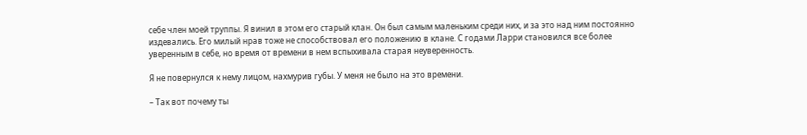себе член моей труппы. Я винил в этом его старый клан. Он был самым маленьким среди них, и за это над ним постоянно издевались. Его милый нрав тоже не способствовал его положению в клане. С годами Ларри становился все более уверенным в себе, но время от времени в нем вспыхивала старая неуверенность.

Я не повернулся к нему лицом, нахмурив губы. У меня не было на это времени.

– Так вот почему ты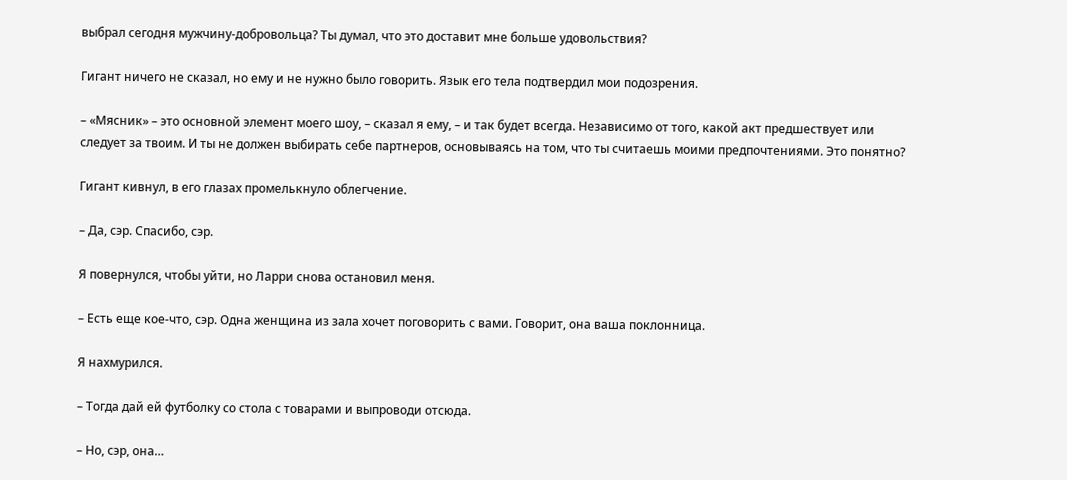выбрал сегодня мужчину-добровольца? Ты думал, что это доставит мне больше удовольствия?

Гигант ничего не сказал, но ему и не нужно было говорить. Язык его тела подтвердил мои подозрения.

– «Мясник» – это основной элемент моего шоу, – сказал я ему, – и так будет всегда. Независимо от того, какой акт предшествует или следует за твоим. И ты не должен выбирать себе партнеров, основываясь на том, что ты считаешь моими предпочтениями. Это понятно?

Гигант кивнул, в его глазах промелькнуло облегчение.

– Да, сэр. Спасибо, сэр.

Я повернулся, чтобы уйти, но Ларри снова остановил меня.

– Есть еще кое-что, сэр. Одна женщина из зала хочет поговорить с вами. Говорит, она ваша поклонница.

Я нахмурился.

– Тогда дай ей футболку со стола с товарами и выпроводи отсюда.

– Но, сэр, она…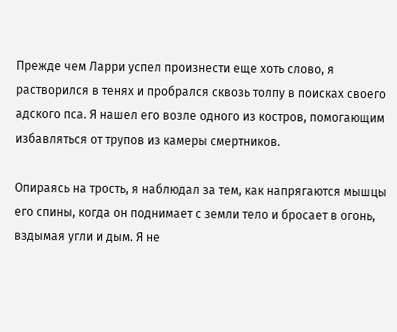Прежде чем Ларри успел произнести еще хоть слово, я растворился в тенях и пробрался сквозь толпу в поисках своего адского пса. Я нашел его возле одного из костров, помогающим избавляться от трупов из камеры смертников.

Опираясь на трость, я наблюдал за тем, как напрягаются мышцы его спины, когда он поднимает с земли тело и бросает в огонь, вздымая угли и дым. Я не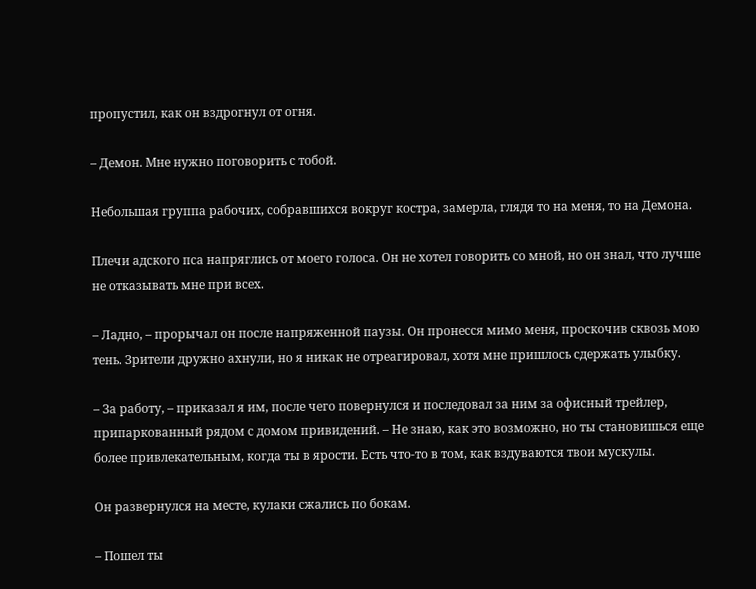пропустил, как он вздрогнул от огня.

– Демон. Мне нужно поговорить с тобой.

Небольшая группа рабочих, собравшихся вокруг костра, замерла, глядя то на меня, то на Демона.

Плечи адского пса напряглись от моего голоса. Он не хотел говорить со мной, но он знал, что лучше не отказывать мне при всех.

– Ладно, – прорычал он после напряженной паузы. Он пронесся мимо меня, проскочив сквозь мою тень. Зрители дружно ахнули, но я никак не отреагировал, хотя мне пришлось сдержать улыбку.

– За работу, – приказал я им, после чего повернулся и последовал за ним за офисный трейлер, припаркованный рядом с домом привидений. – Не знаю, как это возможно, но ты становишься еще более привлекательным, когда ты в ярости. Есть что-то в том, как вздуваются твои мускулы.

Он развернулся на месте, кулаки сжались по бокам.

– Пошел ты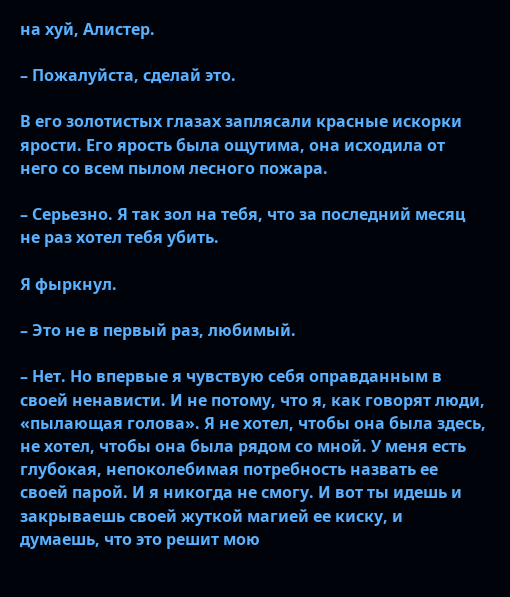на хуй, Алистер.

– Пожалуйста, сделай это.

В его золотистых глазах заплясали красные искорки ярости. Его ярость была ощутима, она исходила от него со всем пылом лесного пожара.

– Серьезно. Я так зол на тебя, что за последний месяц не раз хотел тебя убить.

Я фыркнул.

– Это не в первый раз, любимый.

– Нет. Но впервые я чувствую себя оправданным в своей ненависти. И не потому, что я, как говорят люди, «пылающая голова». Я не хотел, чтобы она была здесь, не хотел, чтобы она была рядом со мной. У меня есть глубокая, непоколебимая потребность назвать ее своей парой. И я никогда не смогу. И вот ты идешь и закрываешь своей жуткой магией ее киску, и думаешь, что это решит мою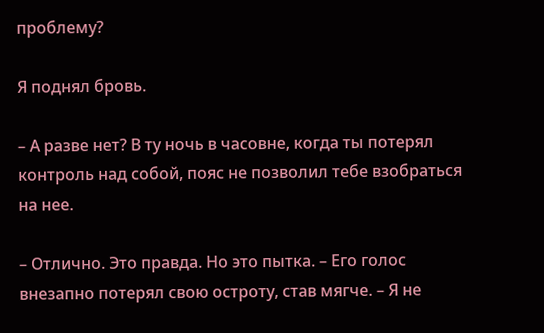проблему?

Я поднял бровь.

– А разве нет? В ту ночь в часовне, когда ты потерял контроль над собой, пояс не позволил тебе взобраться на нее.

– Отлично. Это правда. Но это пытка. – Его голос внезапно потерял свою остроту, став мягче. – Я не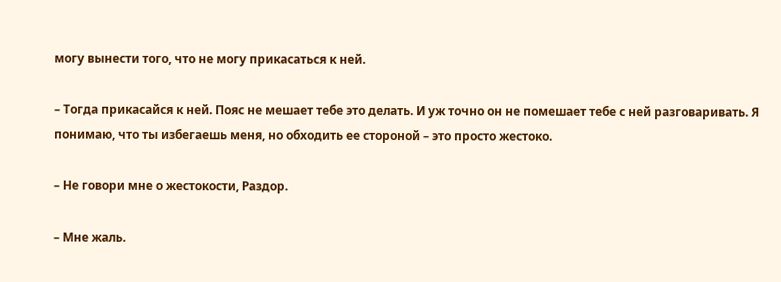могу вынести того, что не могу прикасаться к ней.

– Тогда прикасайся к ней. Пояс не мешает тебе это делать. И уж точно он не помешает тебе с ней разговаривать. Я понимаю, что ты избегаешь меня, но обходить ее стороной – это просто жестоко.

– Не говори мне о жестокости, Раздор.

– Мне жаль.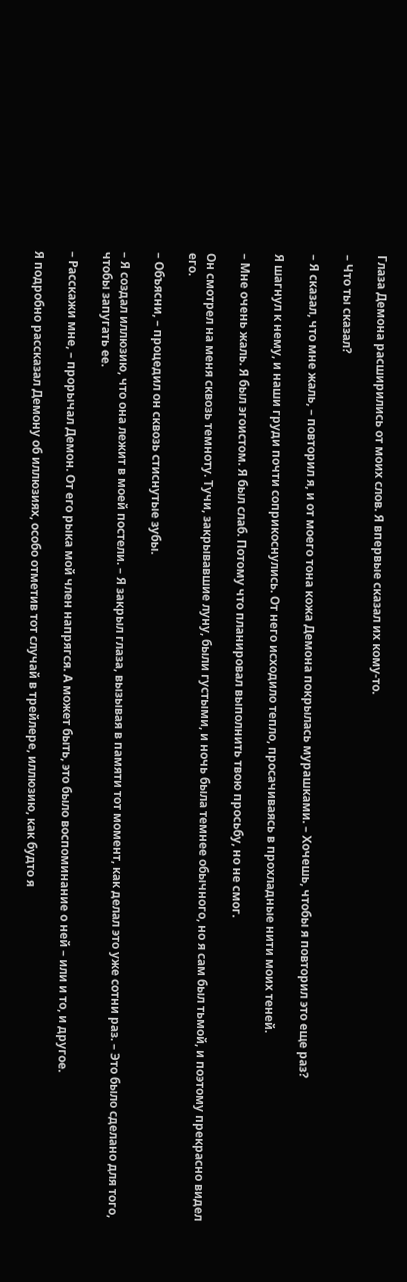Глаза Демона расширились от моих слов. Я впервые сказал их кому-то.

– Что ты сказал?

– Я сказал, что мне жаль, – повторил я, и от моего тона кожа Демона покрылась мурашками. – Хочешь, чтобы я повторил это еще раз?

Я шагнул к нему, и наши груди почти соприкоснулись. От него исходило тепло, просачиваясь в прохладные нити моих теней.

– Мне очень жаль. Я был эгоистом. Я был слаб. Потому что планировал выполнить твою просьбу, но не смог.

Он смотрел на меня сквозь темноту. Тучи, закрывавшие луну, были густыми, и ночь была темнее обычного, но я сам был тьмой, и поэтому прекрасно видел его.

– Объясни, – процедил он сквозь стиснутые зубы.

– Я создал иллюзию, что она лежит в моей постели. – Я закрыл глаза, вызывая в памяти тот момент, как делал это уже сотни раз. – Это было сделано для того, чтобы запугать ее.

– Расскажи мне, – прорычал Демон. От его рыка мой член напрягся. А может быть, это было воспоминание о ней – или и то, и другое.

Я подробно рассказал Демону об иллюзиях, особо отметив тот случай в трейлере, иллюзию, как будто я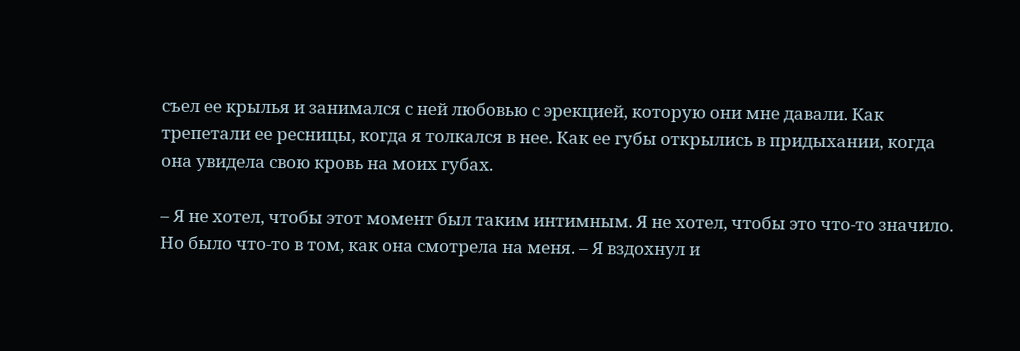съел ее крылья и занимался с ней любовью с эрекцией, которую они мне давали. Как трепетали ее ресницы, когда я толкался в нее. Как ее губы открылись в придыхании, когда она увидела свою кровь на моих губах.

– Я не хотел, чтобы этот момент был таким интимным. Я не хотел, чтобы это что-то значило. Но было что-то в том, как она смотрела на меня. – Я вздохнул и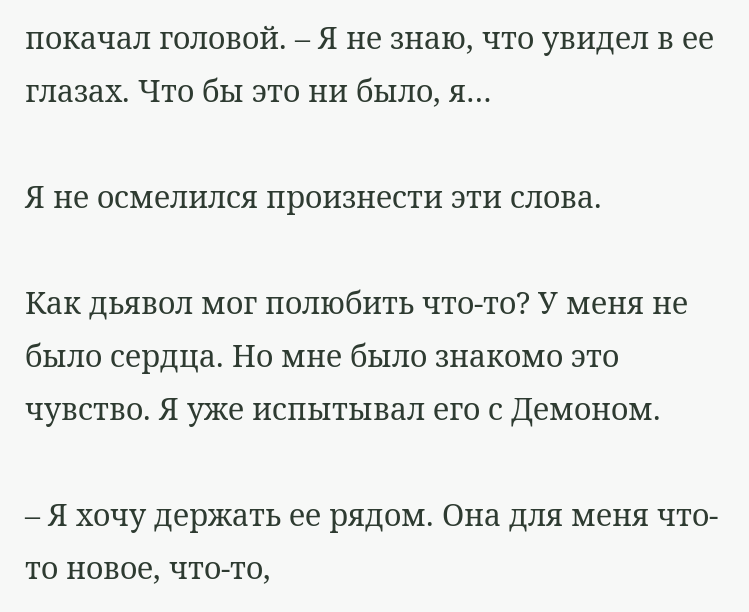покачал головой. – Я не знаю, что увидел в ее глазах. Что бы это ни было, я…

Я не осмелился произнести эти слова.

Как дьявол мог полюбить что-то? У меня не было сердца. Но мне было знакомо это чувство. Я уже испытывал его с Демоном.

– Я хочу держать ее рядом. Она для меня что-то новое, что-то,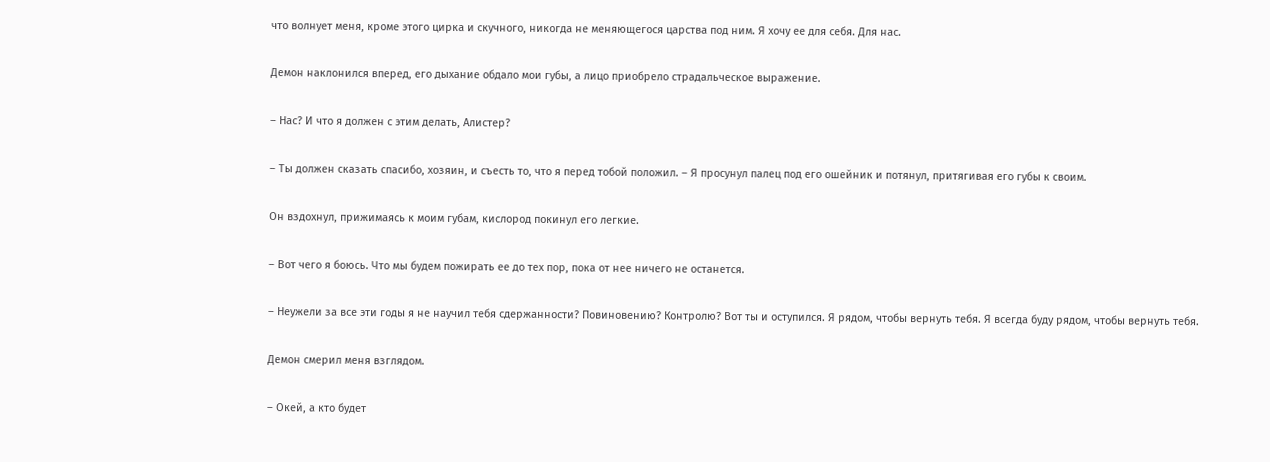что волнует меня, кроме этого цирка и скучного, никогда не меняющегося царства под ним. Я хочу ее для себя. Для нас.

Демон наклонился вперед, его дыхание обдало мои губы, а лицо приобрело страдальческое выражение.

– Нас? И что я должен с этим делать, Алистер?

– Ты должен сказать спасибо, хозяин, и съесть то, что я перед тобой положил. – Я просунул палец под его ошейник и потянул, притягивая его губы к своим.

Он вздохнул, прижимаясь к моим губам, кислород покинул его легкие.

– Вот чего я боюсь. Что мы будем пожирать ее до тех пор, пока от нее ничего не останется.

– Неужели за все эти годы я не научил тебя сдержанности? Повиновению? Контролю? Вот ты и оступился. Я рядом, чтобы вернуть тебя. Я всегда буду рядом, чтобы вернуть тебя.

Демон смерил меня взглядом.

– Окей, а кто будет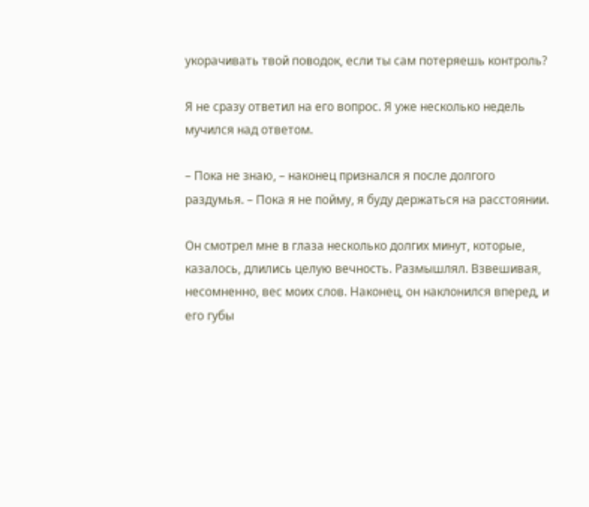укорачивать твой поводок, если ты сам потеряешь контроль?

Я не сразу ответил на его вопрос. Я уже несколько недель мучился над ответом.

– Пока не знаю, – наконец признался я после долгого раздумья. – Пока я не пойму, я буду держаться на расстоянии.

Он смотрел мне в глаза несколько долгих минут, которые, казалось, длились целую вечность. Размышлял. Взвешивая, несомненно, вес моих слов. Наконец, он наклонился вперед, и его губы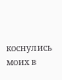коснулись моих в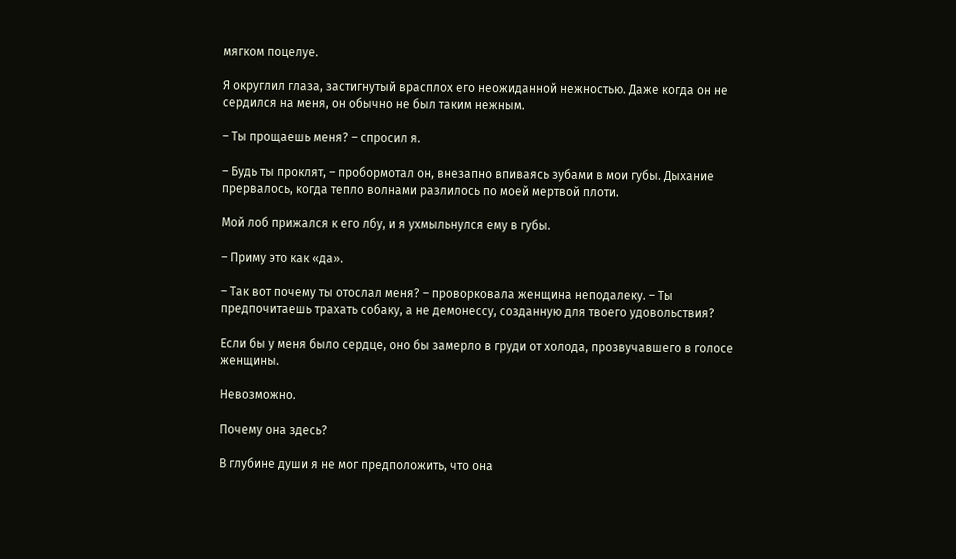мягком поцелуе.

Я округлил глаза, застигнутый врасплох его неожиданной нежностью. Даже когда он не сердился на меня, он обычно не был таким нежным.

– Ты прощаешь меня? – спросил я.

– Будь ты проклят, – пробормотал он, внезапно впиваясь зубами в мои губы. Дыхание прервалось, когда тепло волнами разлилось по моей мертвой плоти.

Мой лоб прижался к его лбу, и я ухмыльнулся ему в губы.

– Приму это как «да».

– Так вот почему ты отослал меня? – проворковала женщина неподалеку. – Ты предпочитаешь трахать собаку, а не демонессу, созданную для твоего удовольствия?

Если бы у меня было сердце, оно бы замерло в груди от холода, прозвучавшего в голосе женщины.

Невозможно.

Почему она здесь?

В глубине души я не мог предположить, что она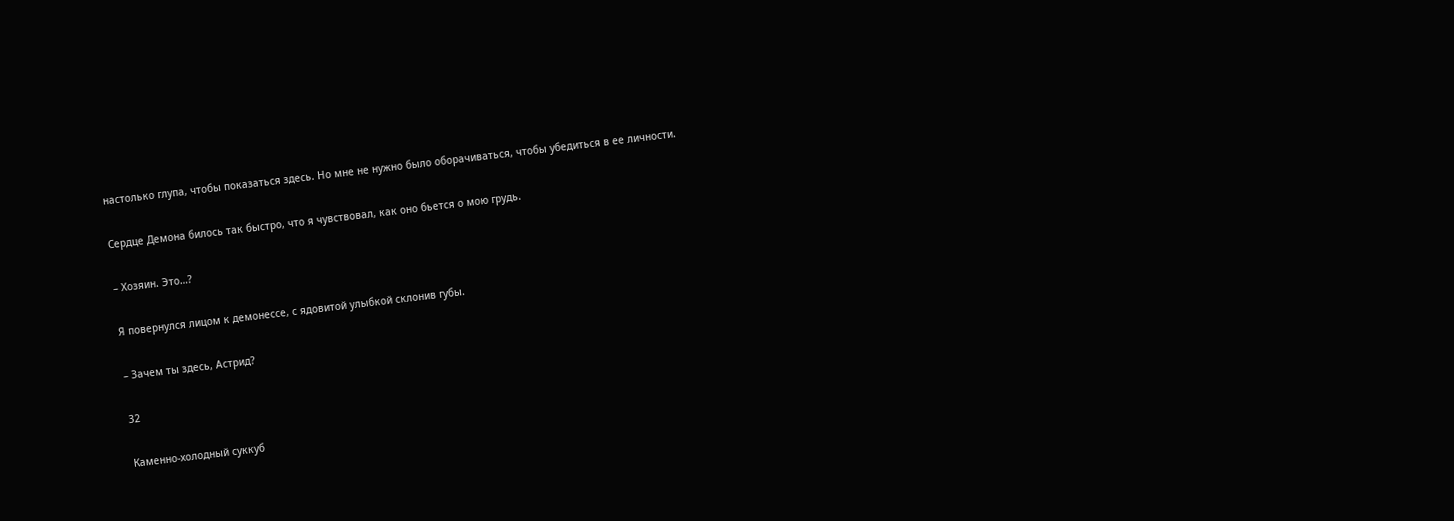настолько глупа, чтобы показаться здесь. Но мне не нужно было оборачиваться, чтобы убедиться в ее личности.

Сердце Демона билось так быстро, что я чувствовал, как оно бьется о мою грудь.

– Хозяин. Это…?

Я повернулся лицом к демонессе, с ядовитой улыбкой склонив губы.

– Зачем ты здесь, Астрид?

32

Каменно-холодный суккуб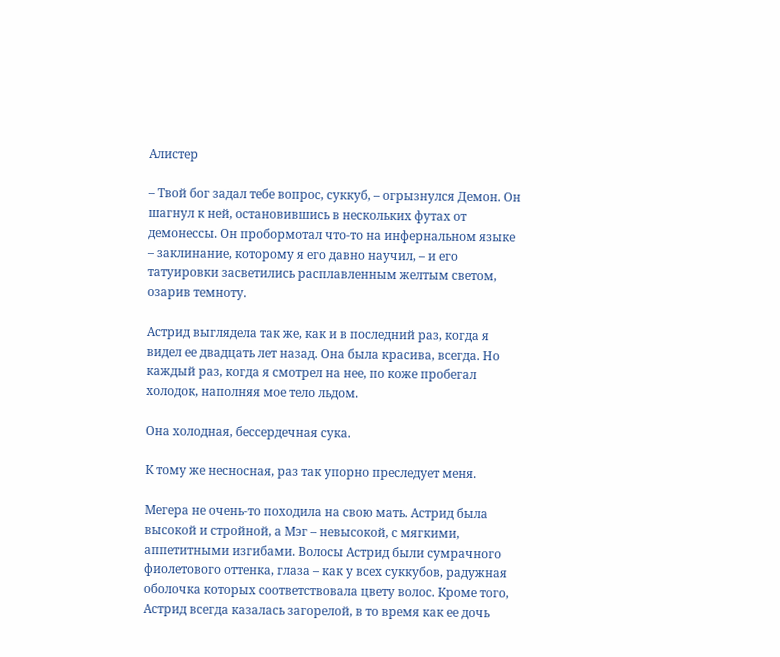Алистер

– Твой бог задал тебе вопрос, суккуб, – огрызнулся Демон. Он шагнул к ней, остановившись в нескольких футах от демонессы. Он пробормотал что-то на инфернальном языке – заклинание, которому я его давно научил, – и его татуировки засветились расплавленным желтым светом, озарив темноту.

Астрид выглядела так же, как и в последний раз, когда я видел ее двадцать лет назад. Она была красива, всегда. Но каждый раз, когда я смотрел на нее, по коже пробегал холодок, наполняя мое тело льдом.

Она холодная, бессердечная сука.

К тому же несносная, раз так упорно преследует меня.

Мегера не очень-то походила на свою мать. Астрид была высокой и стройной, а Мэг – невысокой, с мягкими, аппетитными изгибами. Волосы Астрид были сумрачного фиолетового оттенка, глаза – как у всех суккубов, радужная оболочка которых соответствовала цвету волос. Кроме того, Астрид всегда казалась загорелой, в то время как ее дочь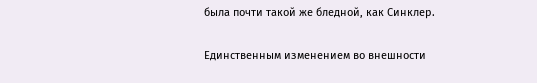была почти такой же бледной, как Синклер.

Единственным изменением во внешности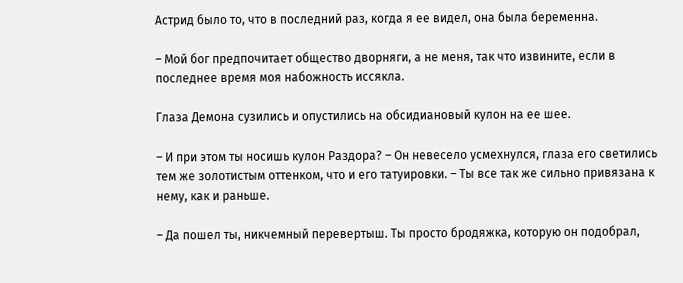Астрид было то, что в последний раз, когда я ее видел, она была беременна.

– Мой бог предпочитает общество дворняги, а не меня, так что извините, если в последнее время моя набожность иссякла.

Глаза Демона сузились и опустились на обсидиановый кулон на ее шее.

– И при этом ты носишь кулон Раздора? – Он невесело усмехнулся, глаза его светились тем же золотистым оттенком, что и его татуировки. – Ты все так же сильно привязана к нему, как и раньше.

– Да пошел ты, никчемный перевертыш. Ты просто бродяжка, которую он подобрал,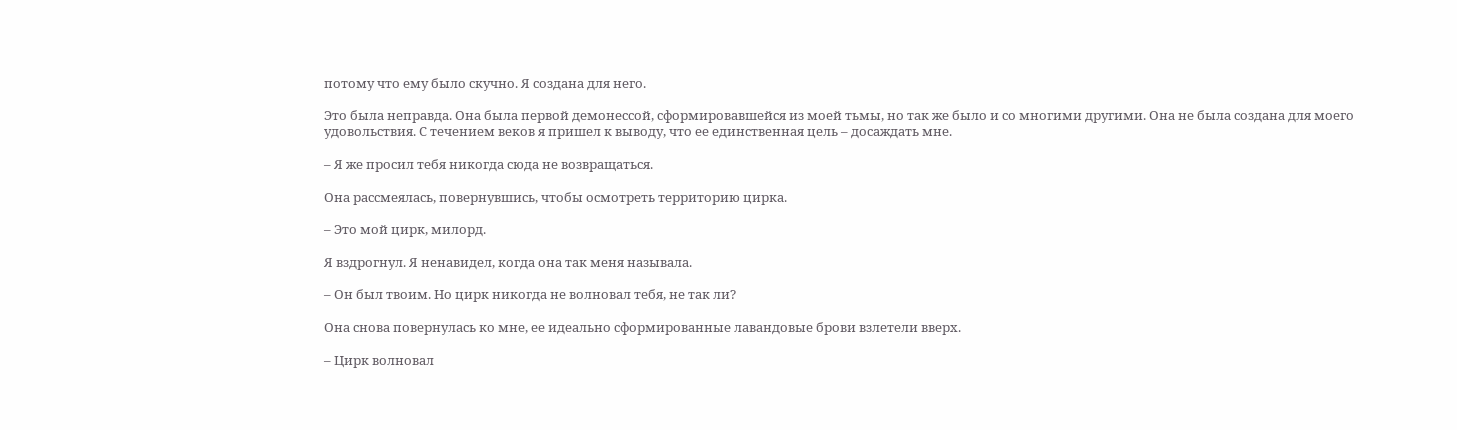потому что ему было скучно. Я создана для него.

Это была неправда. Она была первой демонессой, сформировавшейся из моей тьмы, но так же было и со многими другими. Она не была создана для моего удовольствия. С течением веков я пришел к выводу, что ее единственная цель – досаждать мне.

– Я же просил тебя никогда сюда не возвращаться.

Она рассмеялась, повернувшись, чтобы осмотреть территорию цирка.

– Это мой цирк, милорд.

Я вздрогнул. Я ненавидел, когда она так меня называла.

– Он был твоим. Но цирк никогда не волновал тебя, не так ли?

Она снова повернулась ко мне, ее идеально сформированные лавандовые брови взлетели вверх.

– Цирк волновал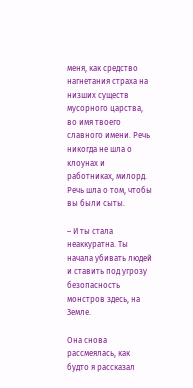меня, как средство нагнетания страха на низших существ мусорного царства, во имя твоего славного имени. Речь никогда не шла о клоунах и работниках, милорд. Речь шла о том, чтобы вы были сыты.

– И ты стала неаккуратна. Ты начала убивать людей и ставить под угрозу безопасность монстров здесь, на Земле.

Она снова рассмеялась, как будто я рассказал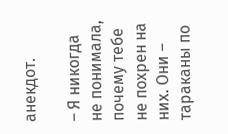анекдот.

– Я никогда не понимала, почему тебе не похрен на них. Они – тараканы по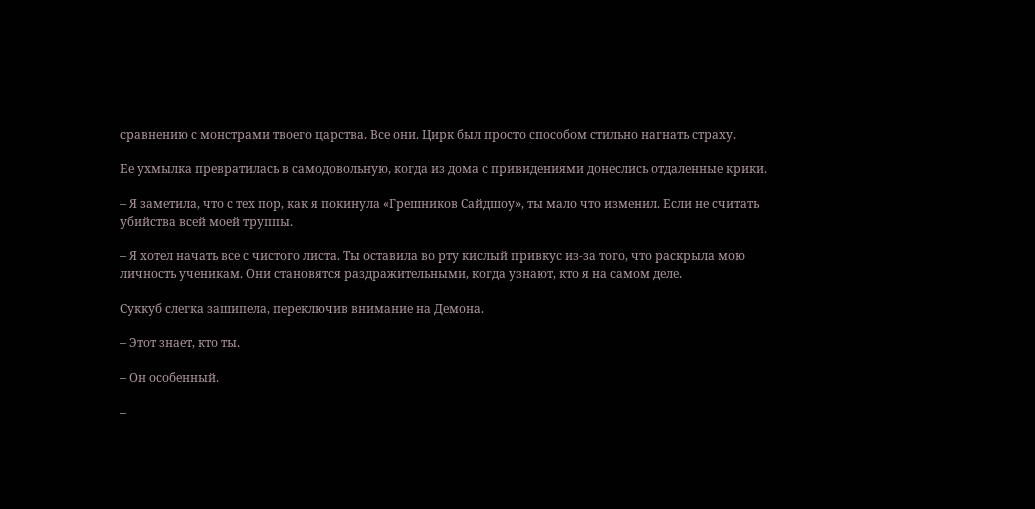сравнению с монстрами твоего царства. Все они. Цирк был просто способом стильно нагнать страху.

Ее ухмылка превратилась в самодовольную, когда из дома с привидениями донеслись отдаленные крики.

– Я заметила, что с тех пор, как я покинула «Грешников Сайдшоу», ты мало что изменил. Если не считать убийства всей моей труппы.

– Я хотел начать все с чистого листа. Ты оставила во рту кислый привкус из-за того, что раскрыла мою личность ученикам. Они становятся раздражительными, когда узнают, кто я на самом деле.

Суккуб слегка зашипела, переключив внимание на Демона.

– Этот знает, кто ты.

– Он особенный.

–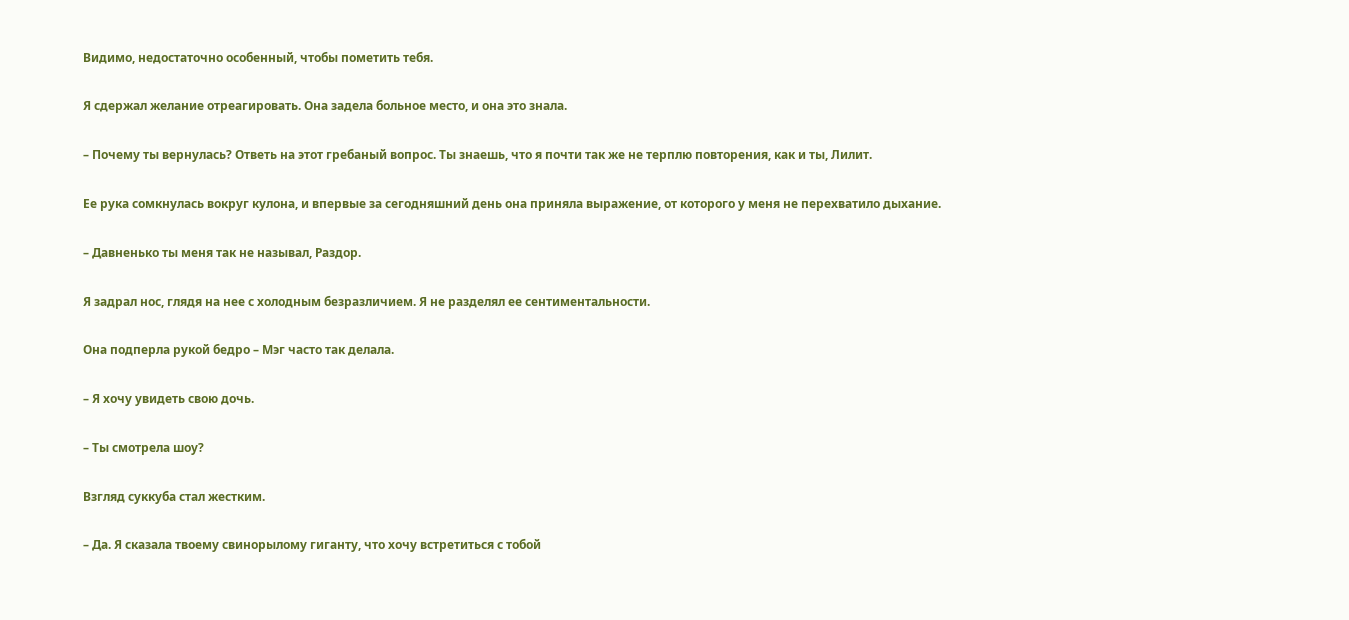Видимо, недостаточно особенный, чтобы пометить тебя.

Я сдержал желание отреагировать. Она задела больное место, и она это знала.

– Почему ты вернулась? Ответь на этот гребаный вопрос. Ты знаешь, что я почти так же не терплю повторения, как и ты, Лилит.

Ее рука сомкнулась вокруг кулона, и впервые за сегодняшний день она приняла выражение, от которого у меня не перехватило дыхание.

– Давненько ты меня так не называл, Раздор.

Я задрал нос, глядя на нее с холодным безразличием. Я не разделял ее сентиментальности.

Она подперла рукой бедро – Мэг часто так делала.

– Я хочу увидеть свою дочь.

– Ты смотрела шоу?

Взгляд суккуба стал жестким.

– Да. Я сказала твоему свинорылому гиганту, что хочу встретиться с тобой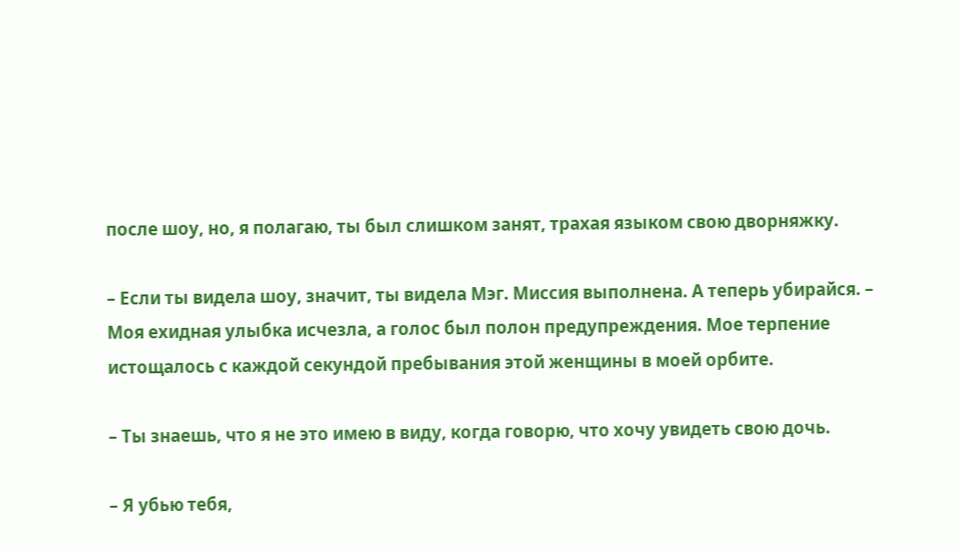после шоу, но, я полагаю, ты был слишком занят, трахая языком свою дворняжку.

– Если ты видела шоу, значит, ты видела Мэг. Миссия выполнена. А теперь убирайся. – Моя ехидная улыбка исчезла, а голос был полон предупреждения. Мое терпение истощалось с каждой секундой пребывания этой женщины в моей орбите.

– Ты знаешь, что я не это имею в виду, когда говорю, что хочу увидеть свою дочь.

– Я убью тебя,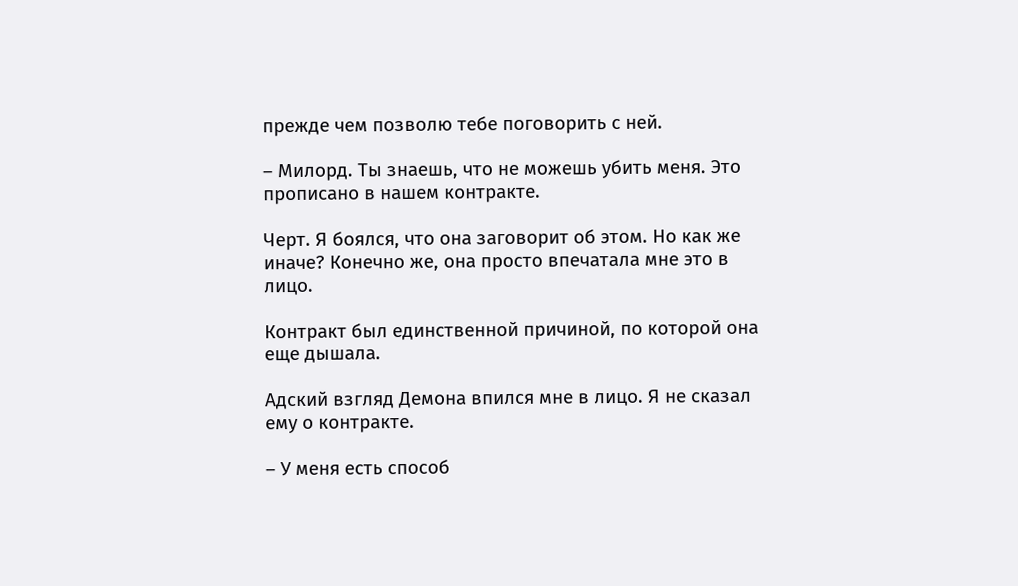прежде чем позволю тебе поговорить с ней.

– Милорд. Ты знаешь, что не можешь убить меня. Это прописано в нашем контракте.

Черт. Я боялся, что она заговорит об этом. Но как же иначе? Конечно же, она просто впечатала мне это в лицо.

Контракт был единственной причиной, по которой она еще дышала.

Адский взгляд Демона впился мне в лицо. Я не сказал ему о контракте.

– У меня есть способ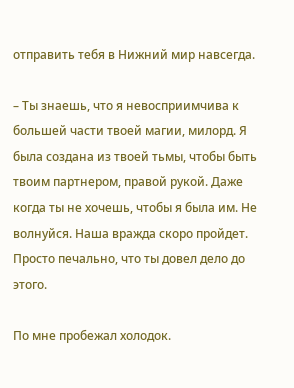отправить тебя в Нижний мир навсегда.

– Ты знаешь, что я невосприимчива к большей части твоей магии, милорд. Я была создана из твоей тьмы, чтобы быть твоим партнером, правой рукой. Даже когда ты не хочешь, чтобы я была им. Не волнуйся. Наша вражда скоро пройдет. Просто печально, что ты довел дело до этого.

По мне пробежал холодок.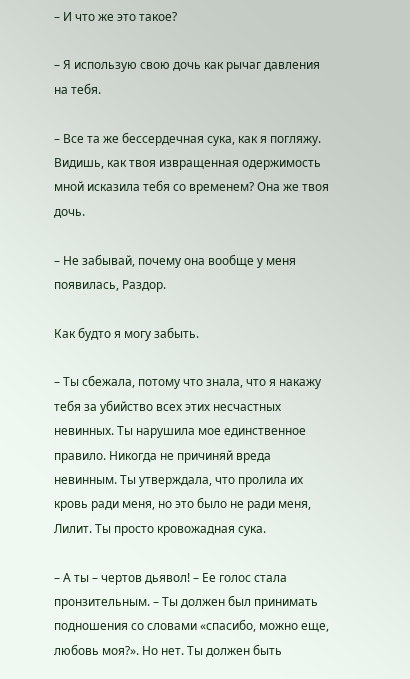– И что же это такое?

– Я использую свою дочь как рычаг давления на тебя.

– Все та же бессердечная сука, как я погляжу. Видишь, как твоя извращенная одержимость мной исказила тебя со временем? Она же твоя дочь.

– Не забывай, почему она вообще у меня появилась, Раздор.

Как будто я могу забыть.

– Ты сбежала, потому что знала, что я накажу тебя за убийство всех этих несчастных невинных. Ты нарушила мое единственное правило. Никогда не причиняй вреда невинным. Ты утверждала, что пролила их кровь ради меня, но это было не ради меня, Лилит. Ты просто кровожадная сука.

– А ты – чертов дьявол! – Ее голос стала пронзительным. – Ты должен был принимать подношения со словами «спасибо, можно еще, любовь моя?». Но нет. Ты должен быть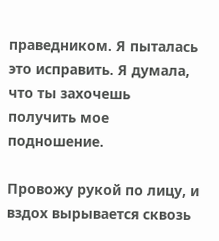праведником. Я пыталась это исправить. Я думала, что ты захочешь получить мое подношение.

Провожу рукой по лицу, и вздох вырывается сквозь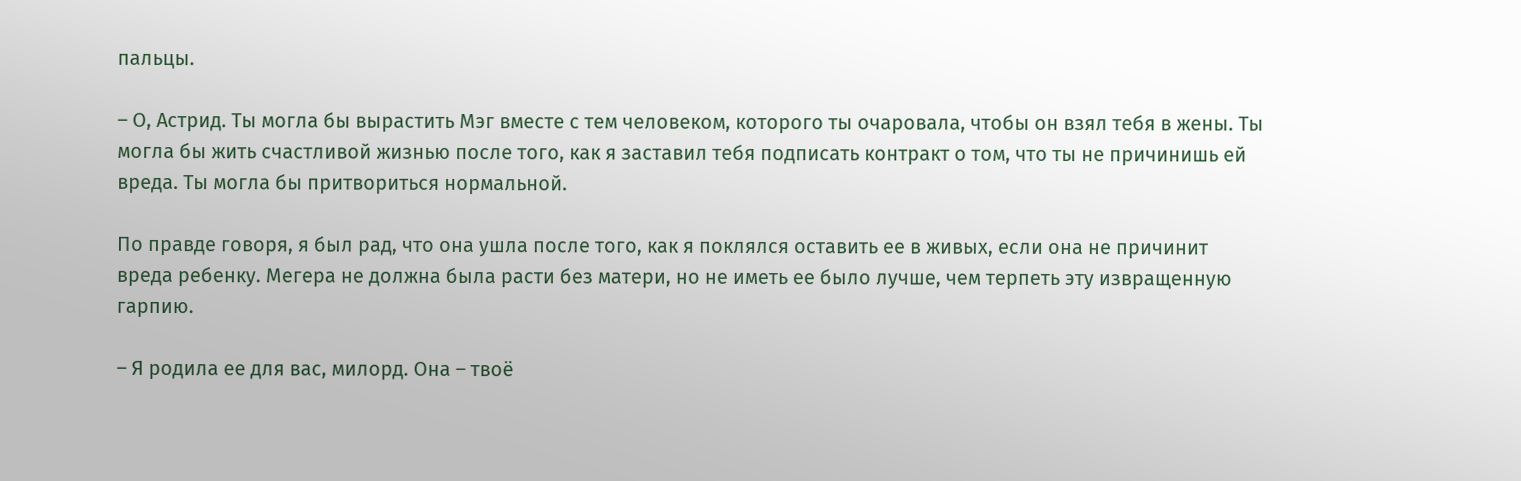пальцы.

– О, Астрид. Ты могла бы вырастить Мэг вместе с тем человеком, которого ты очаровала, чтобы он взял тебя в жены. Ты могла бы жить счастливой жизнью после того, как я заставил тебя подписать контракт о том, что ты не причинишь ей вреда. Ты могла бы притвориться нормальной.

По правде говоря, я был рад, что она ушла после того, как я поклялся оставить ее в живых, если она не причинит вреда ребенку. Мегера не должна была расти без матери, но не иметь ее было лучше, чем терпеть эту извращенную гарпию.

– Я родила ее для вас, милорд. Она – твоё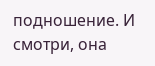подношение. И смотри, она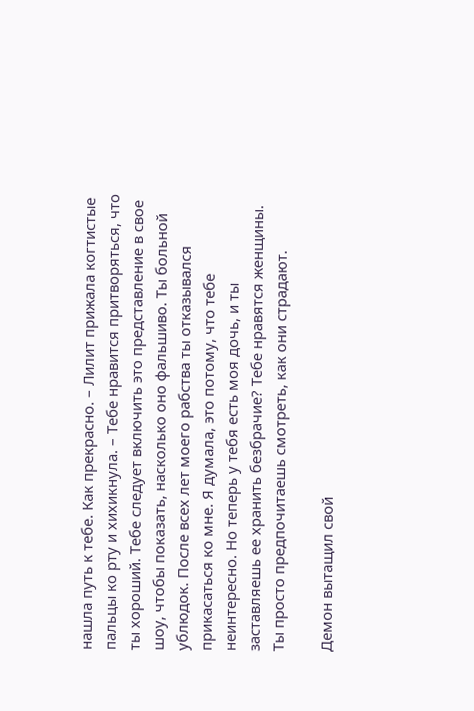нашла путь к тебе. Как прекрасно. – Лилит прижала когтистые пальцы ко рту и хихикнула. – Тебе нравится притворяться, что ты хороший. Тебе следует включить это представление в свое шоу, чтобы показать, насколько оно фальшиво. Ты больной ублюдок. После всех лет моего рабства ты отказывался прикасаться ко мне. Я думала, это потому, что тебе неинтересно. Но теперь у тебя есть моя дочь, и ты заставляешь ее хранить безбрачие? Тебе нравятся женщины. Ты просто предпочитаешь смотреть, как они страдают.

Демон вытащил свой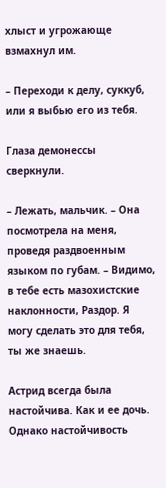хлыст и угрожающе взмахнул им.

– Переходи к делу, суккуб, или я выбью его из тебя.

Глаза демонессы сверкнули.

– Лежать, мальчик. – Она посмотрела на меня, проведя раздвоенным языком по губам. – Видимо, в тебе есть мазохистские наклонности, Раздор. Я могу сделать это для тебя, ты же знаешь.

Астрид всегда была настойчива. Как и ее дочь. Однако настойчивость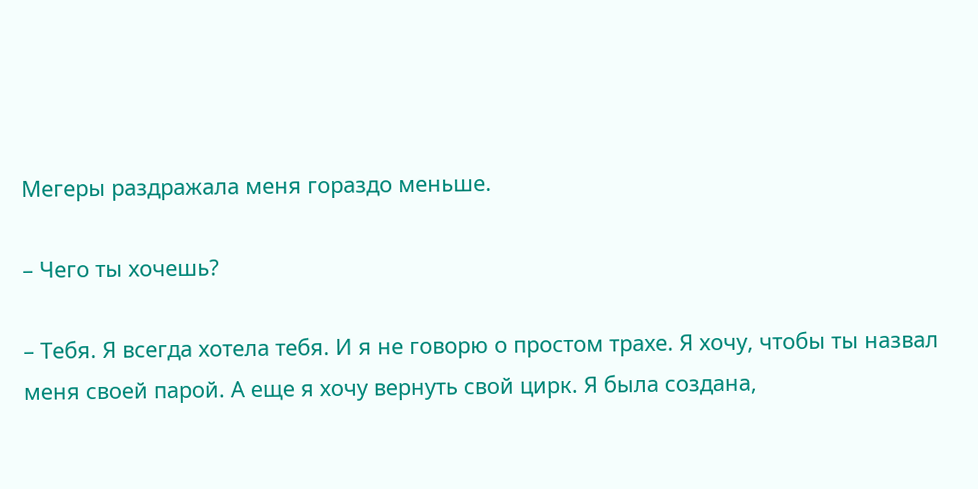Мегеры раздражала меня гораздо меньше.

– Чего ты хочешь?

– Тебя. Я всегда хотела тебя. И я не говорю о простом трахе. Я хочу, чтобы ты назвал меня своей парой. А еще я хочу вернуть свой цирк. Я была создана,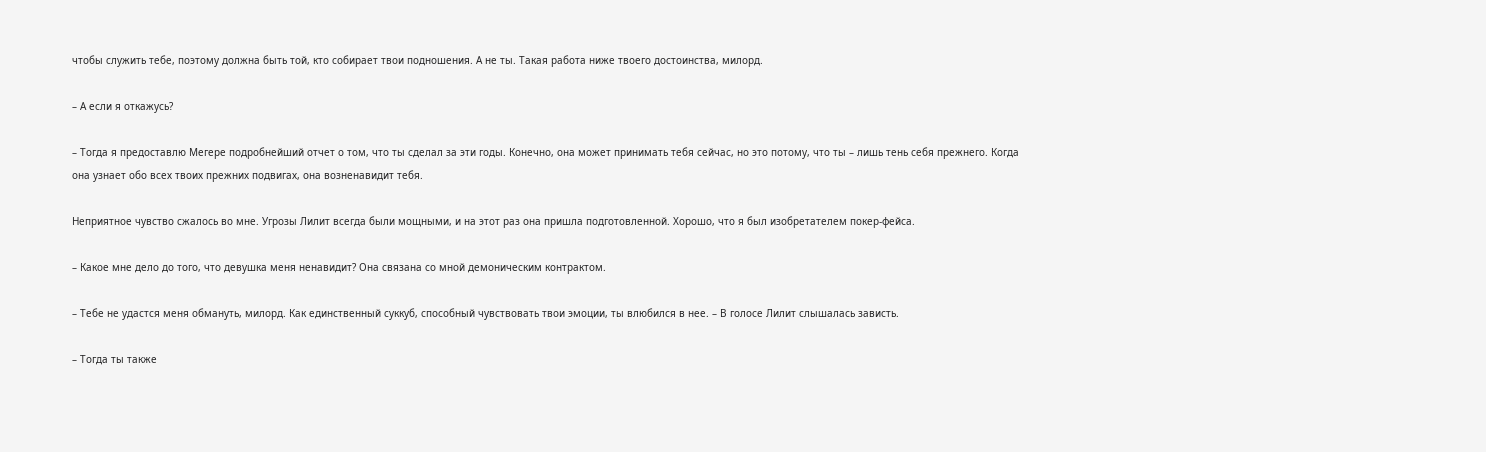чтобы служить тебе, поэтому должна быть той, кто собирает твои подношения. А не ты. Такая работа ниже твоего достоинства, милорд.

– А если я откажусь?

– Тогда я предоставлю Мегере подробнейший отчет о том, что ты сделал за эти годы. Конечно, она может принимать тебя сейчас, но это потому, что ты – лишь тень себя прежнего. Когда она узнает обо всех твоих прежних подвигах, она возненавидит тебя.

Неприятное чувство сжалось во мне. Угрозы Лилит всегда были мощными, и на этот раз она пришла подготовленной. Хорошо, что я был изобретателем покер-фейса.

– Какое мне дело до того, что девушка меня ненавидит? Она связана со мной демоническим контрактом.

– Тебе не удастся меня обмануть, милорд. Как единственный суккуб, способный чувствовать твои эмоции, ты влюбился в нее. – В голосе Лилит слышалась зависть.

– Тогда ты также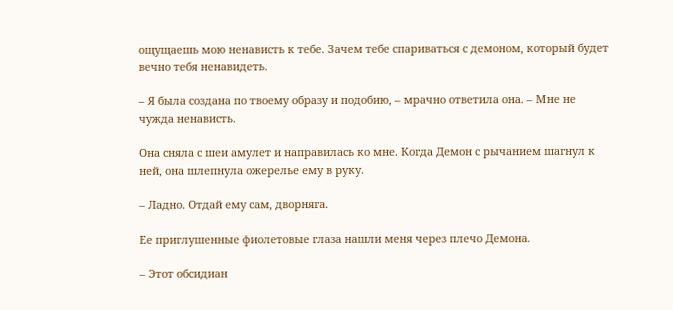ощущаешь мою ненависть к тебе. Зачем тебе спариваться с демоном, который будет вечно тебя ненавидеть.

– Я была создана по твоему образу и подобию, – мрачно ответила она. – Мне не чужда ненависть.

Она сняла с шеи амулет и направилась ко мне. Когда Демон с рычанием шагнул к ней, она шлепнула ожерелье ему в руку.

– Ладно. Отдай ему сам, дворняга.

Ее приглушенные фиолетовые глаза нашли меня через плечо Демона.

– Этот обсидиан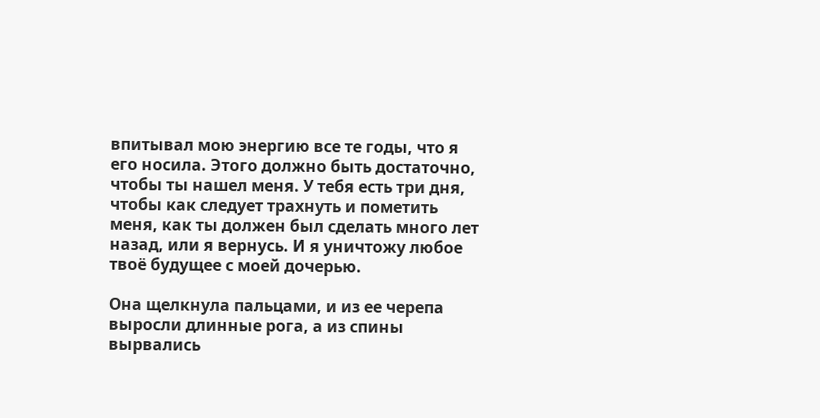впитывал мою энергию все те годы, что я его носила. Этого должно быть достаточно, чтобы ты нашел меня. У тебя есть три дня, чтобы как следует трахнуть и пометить меня, как ты должен был сделать много лет назад, или я вернусь. И я уничтожу любое твоё будущее с моей дочерью.

Она щелкнула пальцами, и из ее черепа выросли длинные рога, а из спины вырвались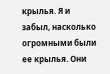крылья. Я и забыл, насколько огромными были ее крылья. Они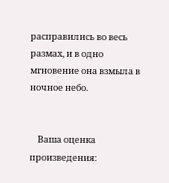расправились во весь размах, и в одно мгновение она взмыла в ночное небо.


    Ваша оценка произведения: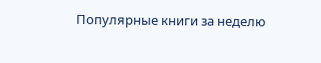Популярные книги за неделю